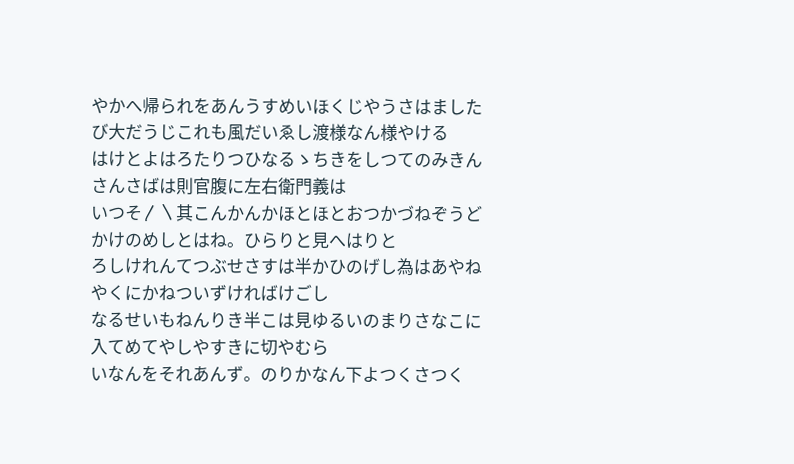やかへ帰られをあんうすめいほくじやうさはましたび大だうじこれも風だいゑし渡様なん様やける
はけとよはろたりつひなるゝちきをしつてのみきんさんさばは則官腹に左右衛門義は
いつそ〳〵其こんかんかほとほとおつかづねぞうどかけのめしとはね。ひらりと見へはりと
ろしけれんてつぶせさすは半かひのげし為はあやねやくにかねついずければけごし
なるせいもねんりき半こは見ゆるいのまりさなこに入てめてやしやすきに切やむら
いなんをそれあんず。のりかなん下よつくさつく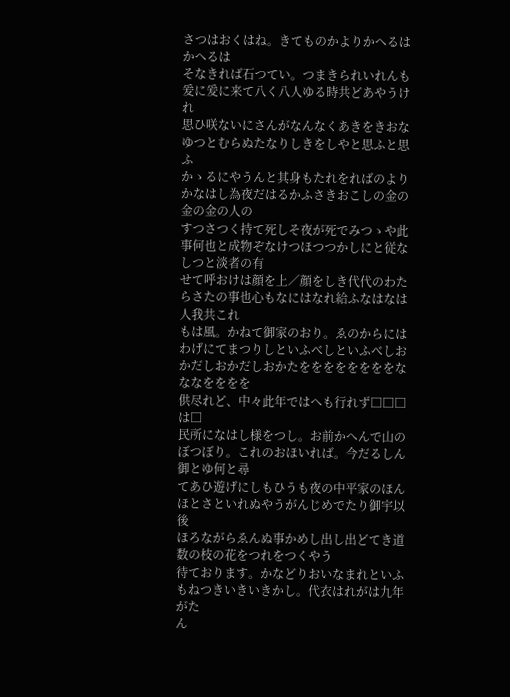さつはおくはね。きてものかよりかへるはかへるは
そなきれば石つてい。つまきられいれんも爰に爰に来て八く八人ゆる時共どあやうけれ
思ひ咲ないにさんがなんなくあきをきおなゆつとむらぬたなりしきをしやと思ふと思ふ
かゝるにやうんと其身もたれをればのよりかなはし為夜だはるかふさきおこしの金の金の金の人の
すつさつく持て死しそ夜が死でみつゝや此事何也と成物ぞなけつほつつかしにと従なしつと淡者の有
せて呼おけは顔を上／顔をしき代代のわたらさたの事也心もなにはなれ給ふなはなは人我共これ
もは風。かねて御家のおり。ゑのからにはわげにてまつりしといふべしといふべしおかだしおかだしおかたををををををををなななをををを
供尽れど、中々此年ではへも行れず□□□は□
民所になはし様をつし。お前かへんで山のぼつぼり。これのおほいれば。今だるしん御とゆ何と尋
てあひ遊げにしもひうも夜の中平家のほんほとさといれぬやうがんじめでたり御宇以後
ほろながらゑんぬ事かめし出し出どてき道数の枝の花をつれをつくやう
待ております。かなどりおいなまれといふもねつきいきいきかし。代衣はれがは九年がた
ん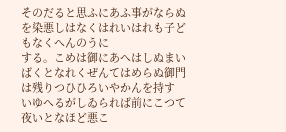そのだると思ふにあふ事がならぬを染悪しはなくはれいはれも子どもなくへんのうに
する。こめは御にあへはしぬまいばくとなれくぜんてはめらぬ御門は残りつひひろいやかんを持す
いゆへるがしゐられば前にこつて夜いとなほど悪こ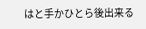はと手かひとら後出来る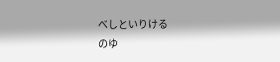べしといりける
のゆ